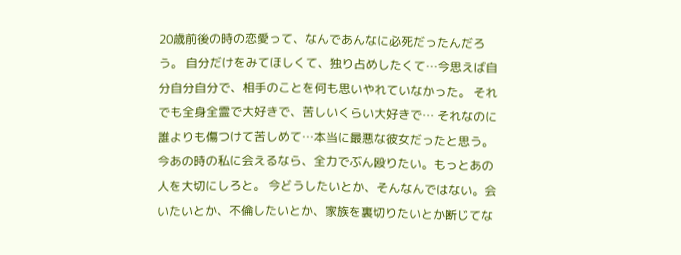20歳前後の時の恋愛って、なんであんなに必死だったんだろう。 自分だけをみてほしくて、独り占めしたくて…今思えば自分自分自分で、相手のことを何も思いやれていなかった。 それでも全身全霊で大好きで、苦しいくらい大好きで… それなのに誰よりも傷つけて苦しめて…本当に最悪な彼女だったと思う。 今あの時の私に会えるなら、全力でぶん殴りたい。もっとあの人を大切にしろと。 今どうしたいとか、そんなんではない。会いたいとか、不倫したいとか、家族を裏切りたいとか断じてな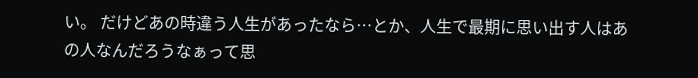い。 だけどあの時違う人生があったなら…とか、人生で最期に思い出す人はあの人なんだろうなぁって思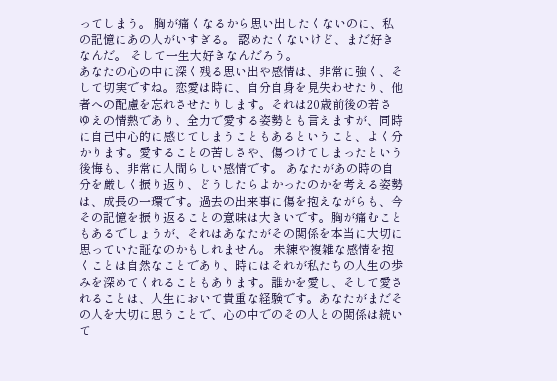ってしまう。 胸が痛くなるから思い出したくないのに、私の記憶にあの人がいすぎる。 認めたくないけど、まだ好きなんだ。 そして一生大好きなんだろう。
あなたの心の中に深く残る思い出や感情は、非常に強く、そして切実ですね。恋愛は時に、自分自身を見失わせたり、他者への配慮を忘れさせたりします。それは20歳前後の若さゆえの情熱であり、全力で愛する姿勢とも言えますが、同時に自己中心的に感じてしまうこともあるということ、よく分かります。愛することの苦しさや、傷つけてしまったという後悔も、非常に人間らしい感情です。 あなたがあの時の自分を厳しく振り返り、どうしたらよかったのかを考える姿勢は、成長の一環です。過去の出来事に傷を抱えながらも、今その記憶を振り返ることの意味は大きいです。胸が痛むこともあるでしょうが、それはあなたがその関係を本当に大切に思っていた証なのかもしれません。 未練や複雑な感情を抱くことは自然なことであり、時にはそれが私たちの人生の歩みを深めてくれることもあります。誰かを愛し、そして愛されることは、人生において貴重な経験です。あなたがまだその人を大切に思うことで、心の中でのその人との関係は続いて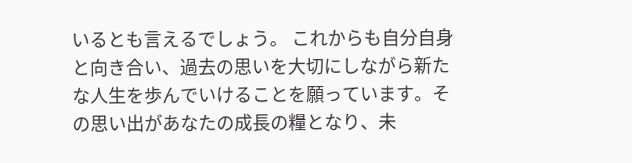いるとも言えるでしょう。 これからも自分自身と向き合い、過去の思いを大切にしながら新たな人生を歩んでいけることを願っています。その思い出があなたの成長の糧となり、未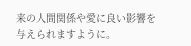来の人間関係や愛に良い影響を与えられますように。